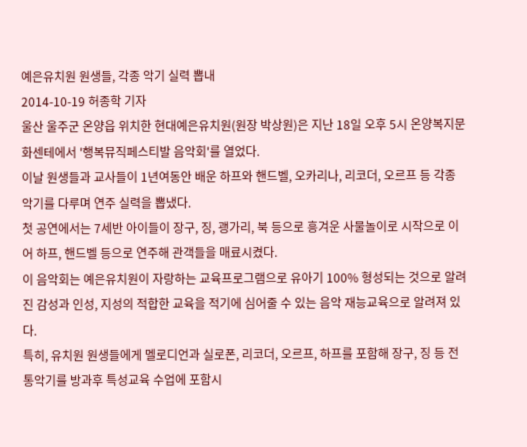예은유치원 원생들, 각종 악기 실력 뽑내
2014-10-19 허종학 기자
울산 울주군 온양읍 위치한 현대예은유치원(원장 박상원)은 지난 18일 오후 5시 온양복지문화센테에서 '행복뮤직페스티발 음악회'를 열었다.
이날 원생들과 교사들이 1년여동안 배운 하프와 핸드벨, 오카리나, 리코더, 오르프 등 각종 악기를 다루며 연주 실력을 뽑냈다.
첫 공연에서는 7세반 아이들이 장구, 징, 괭가리, 북 등으로 흥겨운 사물놀이로 시작으로 이어 하프, 핸드벨 등으로 연주해 관객들을 매료시켰다.
이 음악회는 예은유치원이 자랑하는 교육프로그램으로 유아기 100% 형성되는 것으로 알려진 감성과 인성, 지성의 적합한 교육을 적기에 심어줄 수 있는 음악 재능교육으로 알려져 있다.
특히, 유치원 원생들에게 멜로디언과 실로폰, 리코더, 오르프, 하프를 포함해 장구, 징 등 전통악기를 방과후 특성교육 수업에 포함시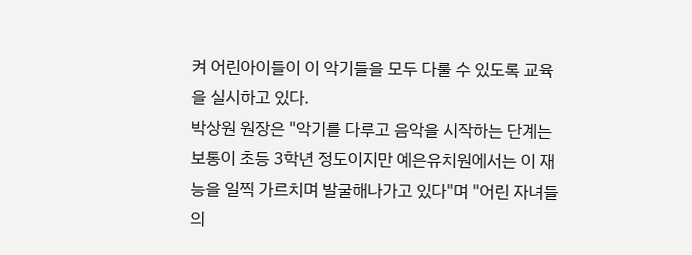켜 어린아이들이 이 악기들을 모두 다룰 수 있도록 교육을 실시하고 있다.
박상원 원장은 "악기를 다루고 음악을 시작하는 단계는 보통이 초등 3학년 정도이지만 예은유치원에서는 이 재능을 일찍 가르치며 발굴해나가고 있다"며 "어린 자녀들의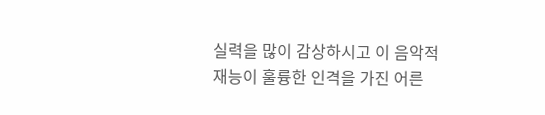실력을 많이 감상하시고 이 음악적 재능이 훌륭한 인격을 가진 어른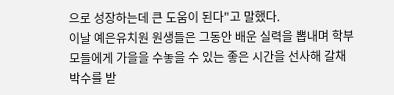으로 성장하는데 큰 도움이 된다"고 말했다.
이날 예은유치원 원생들은 그동안 배운 실력을 뽑내며 학부모들에게 가을을 수놓을 수 있는 좋은 시간을 선사해 갈채 박수를 받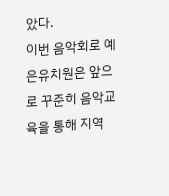았다.
이번 음악회로 예은유치원은 앞으로 꾸준히 음악교육을 통해 지역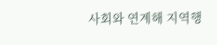사회와 연계해 지역행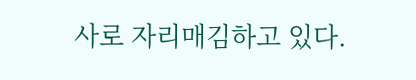사로 자리매김하고 있다.